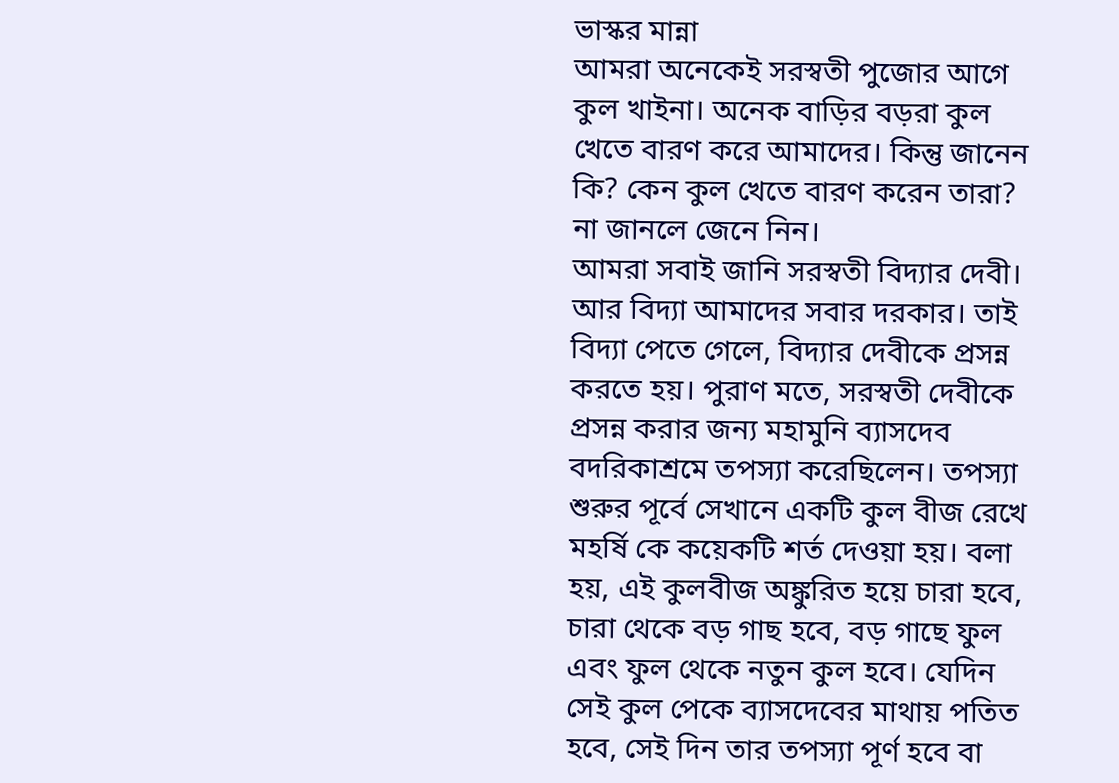ভাস্কর মান্না
আমরা অনেকেই সরস্বতী পুজোর আগে কুল খাইনা। অনেক বাড়ির বড়রা কুল খেতে বারণ করে আমাদের। কিন্তু জানেন কি? কেন কুল খেতে বারণ করেন তারা? না জানলে জেনে নিন।
আমরা সবাই জানি সরস্বতী বিদ্যার দেবী। আর বিদ্যা আমাদের সবার দরকার। তাই বিদ্যা পেতে গেলে, বিদ্যার দেবীকে প্রসন্ন করতে হয়। পুরাণ মতে, সরস্বতী দেবীকে প্রসন্ন করার জন্য মহামুনি ব্যাসদেব বদরিকাশ্রমে তপস্যা করেছিলেন। তপস্যা শুরুর পূর্বে সেখানে একটি কুল বীজ রেখে মহর্ষি কে কয়েকটি শর্ত দেওয়া হয়। বলা হয়, এই কুলবীজ অঙ্কুরিত হয়ে চারা হবে, চারা থেকে বড় গাছ হবে, বড় গাছে ফুল এবং ফুল থেকে নতুন কুল হবে। যেদিন সেই কুল পেকে ব্যাসদেবের মাথায় পতিত হবে, সেই দিন তার তপস্যা পূর্ণ হবে বা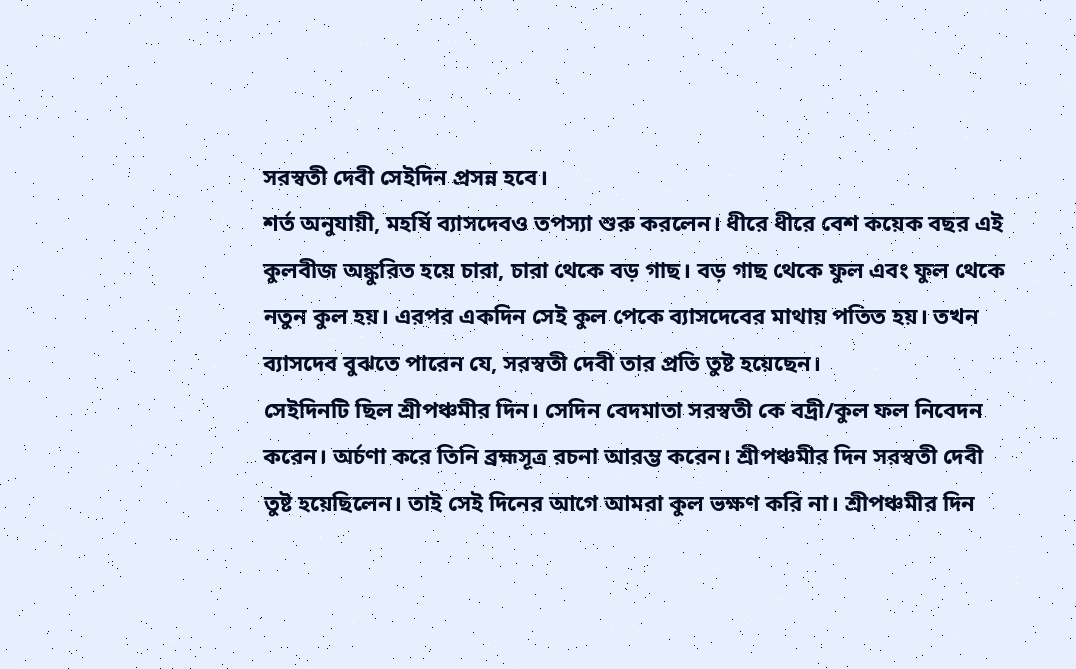সরস্বতী দেবী সেইদিন প্রসন্ন হবে।
শর্ত অনুযায়ী, মহর্ষি ব্যাসদেবও তপস্যা শুরু করলেন। ধীরে ধীরে বেশ কয়েক বছর এই কুলবীজ অঙ্কুরিত হয়ে চারা, চারা থেকে বড় গাছ। বড় গাছ থেকে ফুল এবং ফুল থেকে নতুন কুল হয়। এরপর একদিন সেই কুল পেকে ব্যাসদেবের মাথায় পতিত হয়। তখন ব্যাসদেব বুঝতে পারেন যে, সরস্বতী দেবী তার প্রতি তুষ্ট হয়েছেন।
সেইদিনটি ছিল শ্রীপঞ্চমীর দিন। সেদিন বেদমাতা সরস্বতী কে বদ্রী/কুল ফল নিবেদন করেন। অর্চণা করে তিনি ব্রহ্মসূত্র রচনা আরম্ভ করেন। শ্রীপঞ্চমীর দিন সরস্বতী দেবী তুষ্ট হয়েছিলেন। তাই সেই দিনের আগে আমরা কুল ভক্ষণ করি না। শ্রীপঞ্চমীর দিন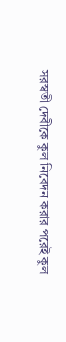সরস্বতী দেবীকে কুল নিবেদন করার পরেই কুল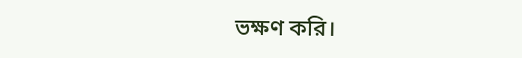ভক্ষণ করি।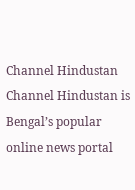Channel Hindustan Channel Hindustan is Bengal’s popular online news portal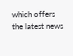which offers the latest news